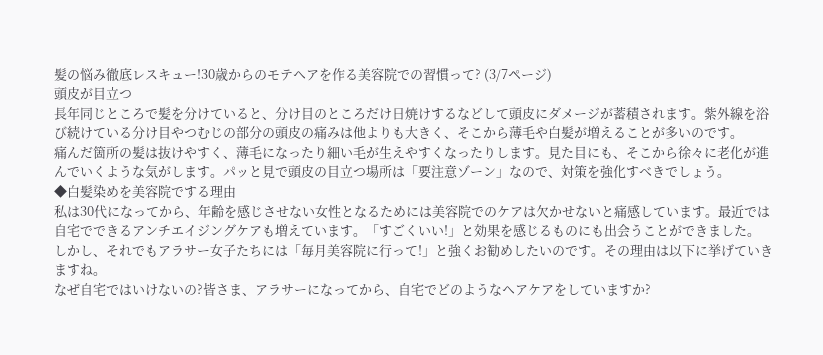髪の悩み徹底レスキュー!30歳からのモテヘアを作る美容院での習慣って? (3/7ページ)
頭皮が目立つ
長年同じところで髪を分けていると、分け目のところだけ日焼けするなどして頭皮にダメージが蓄積されます。紫外線を浴び続けている分け目やつむじの部分の頭皮の痛みは他よりも大きく、そこから薄毛や白髪が増えることが多いのです。
痛んだ箇所の髪は抜けやすく、薄毛になったり細い毛が生えやすくなったりします。見た目にも、そこから徐々に老化が進んでいくような気がします。パッと見で頭皮の目立つ場所は「要注意ゾーン」なので、対策を強化すべきでしょう。
◆白髪染めを美容院でする理由
私は30代になってから、年齢を感じさせない女性となるためには美容院でのケアは欠かせないと痛感しています。最近では自宅でできるアンチエイジングケアも増えています。「すごくいい!」と効果を感じるものにも出会うことができました。
しかし、それでもアラサー女子たちには「毎月美容院に行って!」と強くお勧めしたいのです。その理由は以下に挙げていきますね。
なぜ自宅ではいけないの?皆さま、アラサーになってから、自宅でどのようなヘアケアをしていますか?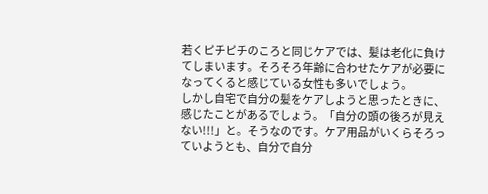若くピチピチのころと同じケアでは、髪は老化に負けてしまいます。そろそろ年齢に合わせたケアが必要になってくると感じている女性も多いでしょう。
しかし自宅で自分の髪をケアしようと思ったときに、感じたことがあるでしょう。「自分の頭の後ろが見えない!!!」と。そうなのです。ケア用品がいくらそろっていようとも、自分で自分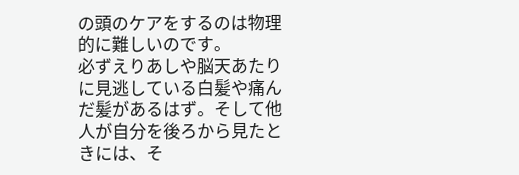の頭のケアをするのは物理的に難しいのです。
必ずえりあしや脳天あたりに見逃している白髪や痛んだ髪があるはず。そして他人が自分を後ろから見たときには、そ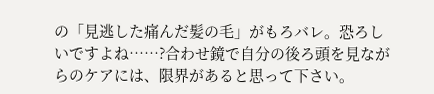の「見逃した痛んだ髪の毛」がもろバレ。恐ろしいですよね……?合わせ鏡で自分の後ろ頭を見ながらのケアには、限界があると思って下さい。